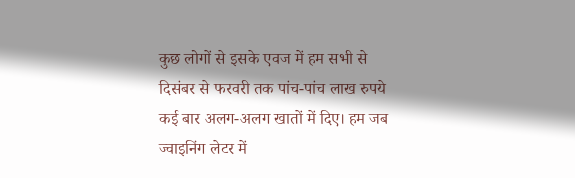कुछ लोगों से इसके एवज में हम सभी से दिसंबर से फरवरी तक पांच-पांच लाख रुपये कई बार अलग-अलग खातों में दिए। हम जब ज्वाइनिंग लेटर में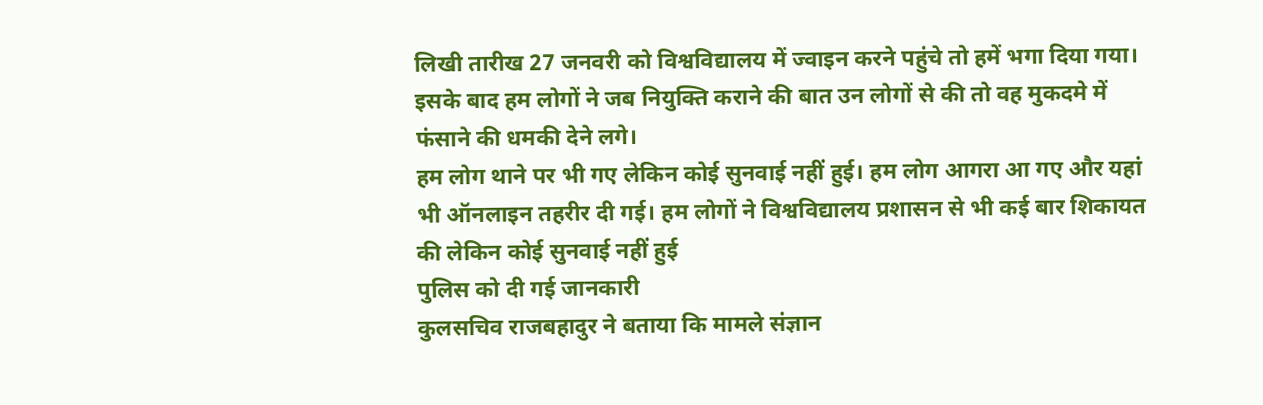लिखी तारीख 27 जनवरी को विश्वविद्यालय में ज्वाइन करने पहुंचे तो हमें भगा दिया गया। इसके बाद हम लोगों ने जब नियुक्ति कराने की बात उन लोगों से की तो वह मुकदमे में फंसाने की धमकी देने लगे।
हम लोग थाने पर भी गए लेकिन कोई सुनवाई नहीं हुई। हम लोग आगरा आ गए और यहां भी ऑनलाइन तहरीर दी गई। हम लोगों ने विश्वविद्यालय प्रशासन से भी कई बार शिकायत की लेकिन कोई सुनवाई नहीं हुई
पुलिस को दी गई जानकारी
कुलसचिव राजबहादुर ने बताया कि मामले संज्ञान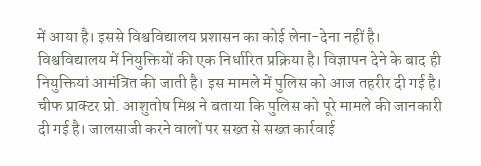में आया है। इससे विश्वविद्यालय प्रशासन का कोई लेना-देना नहीं है। विश्वविद्यालय में नियुक्तियों की एक निर्धारित प्रक्रिया है। विज्ञापन देने के बाद ही नियुक्तियां आमंत्रित की जाती है। इस मामले में पुलिस को आज तहरीर दी गई है।
चीफ प्राक्टर प्रो. आशुतोष मिश्र ने बताया कि पुलिस को पूरे मामले की जानकारी दी गई है। जालसाजी करने वालों पर सख्त से सख्त कार्रवाई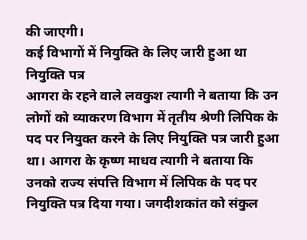की जाएगी।
कई विभागों में नियुक्ति के लिए जारी हुआ था नियुक्ति पत्र
आगरा के रहने वाले लवकुश त्यागी ने बताया कि उन लोगों को व्याकरण विभाग में तृतीय श्रेणी लिपिक के पद पर नियुक्त करने के लिए नियुक्ति पत्र जारी हुआ था। आगरा के कृष्ण माधव त्यागी ने बताया कि उनको राज्य संपत्ति विभाग में लिपिक के पद पर नियुक्ति पत्र दिया गया। जगदीशकांत को संकुल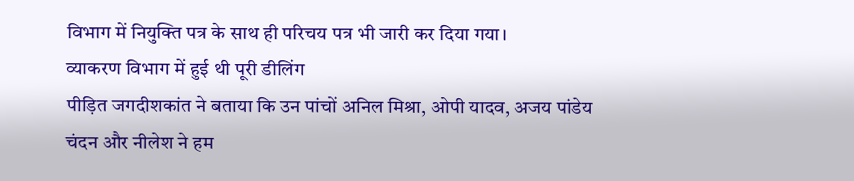विभाग में नियुक्ति पत्र के साथ ही परिचय पत्र भी जारी कर दिया गया।
व्याकरण विभाग में हुई थी पूरी डीलिंग
पीड़ित जगदीशकांत ने बताया कि उन पांचों अनिल मिश्रा, ओपी यादव, अजय पांडेय चंदन और नीलेश ने हम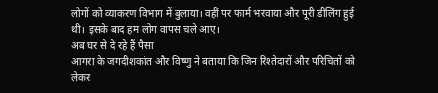लोगों को व्याकरण विभाग में बुलाया। वहीं पर फार्म भरवाया और पूरी डीलिंग हुई थी। इसके बाद हम लोग वापस चले आए।
अब घर से दे रहे हैं पैसा
आगरा के जगदीशकांत और विष्णु ने बताया कि जिन रिश्तेदारों और परिचितों को लेकर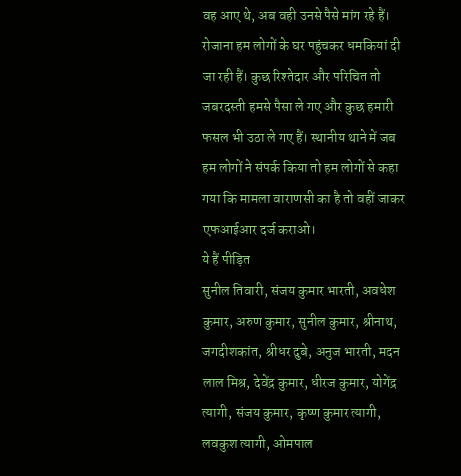वह आए थे, अब वही उनसे पैसे मांग रहे हैं। रोजाना हम लोगों के घर पहुंचकर धमकियां दी जा रही हैं। कुछ रिश्तेदार और परिचित तो जबरदस्ती हमसे पैसा ले गए और कुछ हमारी फसल भी उठा ले गए हैं। स्थानीय थाने में जब हम लोगों ने संपर्क किया तो हम लोगों से कहा गया कि मामला वाराणसी का है तो वहीं जाकर एफआईआर दर्ज कराओ।
ये हैं पीड़ित
सुनील तिवारी, संजय कुमार भारती, अवधेश कुमार, अरुण कुमार, सुनील कुमार, श्रीनाथ, जगदीशकांत, श्रीधर दुबे, अनुज भारती, मदन लाल मिश्र, देवेंद्र कुमार, धीरज कुमार, योगेंद्र त्यागी, संजय कुमार, कृष्ण कुमार त्यागी, लवकुश त्यागी, ओमपाल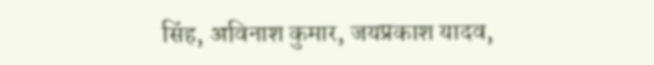सिंह, अविनाश कुमार, जयप्रकाश यादव,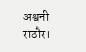अश्वनी राठौर।